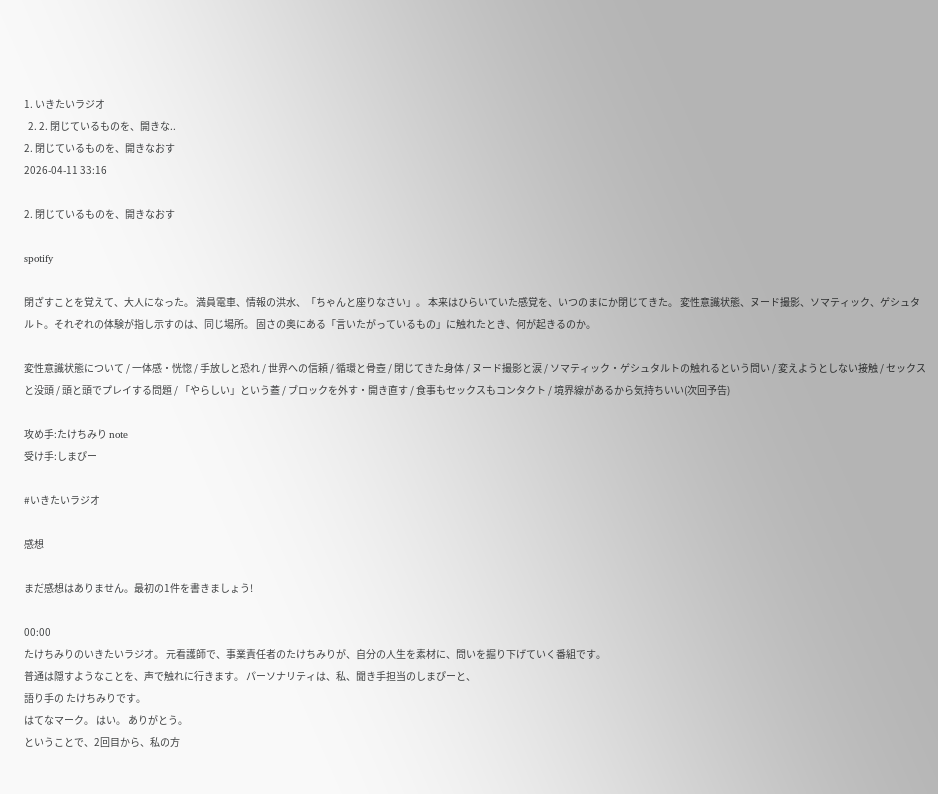1. いきたいラジオ
  2. 2. 閉じているものを、開きな..
2. 閉じているものを、開きなおす
2026-04-11 33:16

2. 閉じているものを、開きなおす

spotify

閉ざすことを覚えて、大人になった。 満員電車、情報の洪水、「ちゃんと座りなさい」。 本来はひらいていた感覚を、いつのまにか閉じてきた。 変性意識状態、ヌード撮影、ソマティック、ゲシュタルト。それぞれの体験が指し示すのは、同じ場所。 固さの奥にある「言いたがっているもの」に触れたとき、何が起きるのか。

変性意識状態について / 一体感・恍惚 / 手放しと恐れ / 世界への信頼 / 循環と骨壺 / 閉じてきた身体 / ヌード撮影と涙 / ソマティック・ゲシュタルトの触れるという問い / 変えようとしない接触 / セックスと没頭 / 頭と頭でプレイする問題 / 「やらしい」という蓋 / ブロックを外す・開き直す / 食事もセックスもコンタクト / 境界線があるから気持ちいい(次回予告)

攻め手:たけちみり note
受け手:しまぴー

#いきたいラジオ

感想

まだ感想はありません。最初の1件を書きましょう!

00:00
たけちみりのいきたいラジオ。 元看護師で、事業責任者のたけちみりが、自分の人生を素材に、問いを掘り下げていく番組です。
普通は隠すようなことを、声で触れに行きます。 パーソナリティは、私、聞き手担当のしまぴーと、
語り手の たけちみりです。
はてなマーク。 はい。 ありがとう。
ということで、2回目から、私の方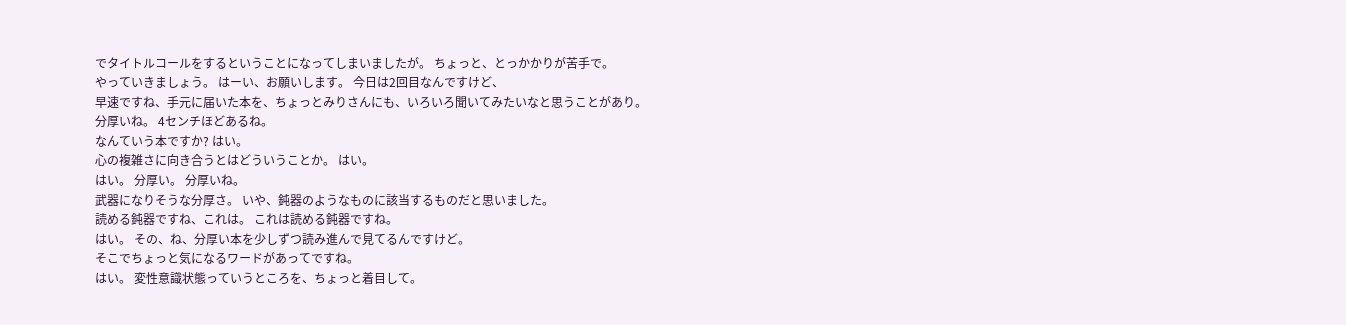でタイトルコールをするということになってしまいましたが。 ちょっと、とっかかりが苦手で。
やっていきましょう。 はーい、お願いします。 今日は2回目なんですけど、
早速ですね、手元に届いた本を、ちょっとみりさんにも、いろいろ聞いてみたいなと思うことがあり。
分厚いね。 4センチほどあるね。
なんていう本ですか? はい。
心の複雑さに向き合うとはどういうことか。 はい。
はい。 分厚い。 分厚いね。
武器になりそうな分厚さ。 いや、鈍器のようなものに該当するものだと思いました。
読める鈍器ですね、これは。 これは読める鈍器ですね。
はい。 その、ね、分厚い本を少しずつ読み進んで見てるんですけど。
そこでちょっと気になるワードがあってですね。
はい。 変性意識状態っていうところを、ちょっと着目して。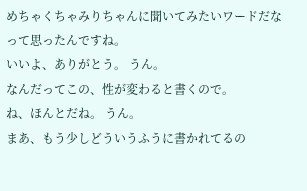めちゃくちゃみりちゃんに聞いてみたいワードだなって思ったんですね。
いいよ、ありがとう。 うん。
なんだってこの、性が変わると書くので。
ね、ほんとだね。 うん。
まあ、もう少しどういうふうに書かれてるの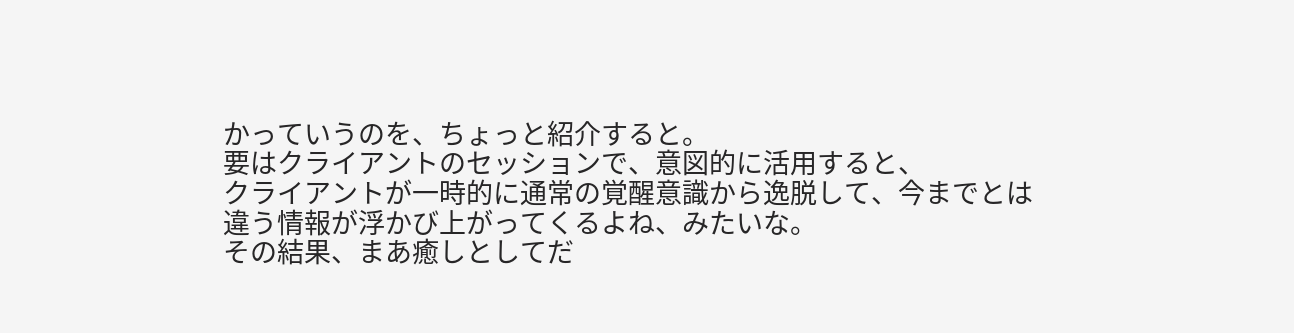かっていうのを、ちょっと紹介すると。
要はクライアントのセッションで、意図的に活用すると、
クライアントが一時的に通常の覚醒意識から逸脱して、今までとは違う情報が浮かび上がってくるよね、みたいな。
その結果、まあ癒しとしてだ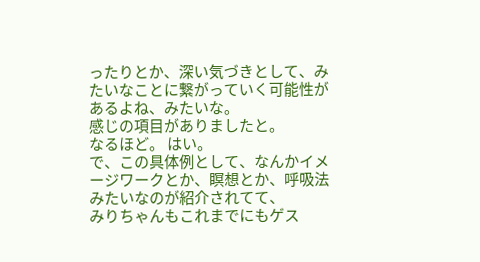ったりとか、深い気づきとして、みたいなことに繋がっていく可能性があるよね、みたいな。
感じの項目がありましたと。
なるほど。 はい。
で、この具体例として、なんかイメージワークとか、瞑想とか、呼吸法みたいなのが紹介されてて、
みりちゃんもこれまでにもゲス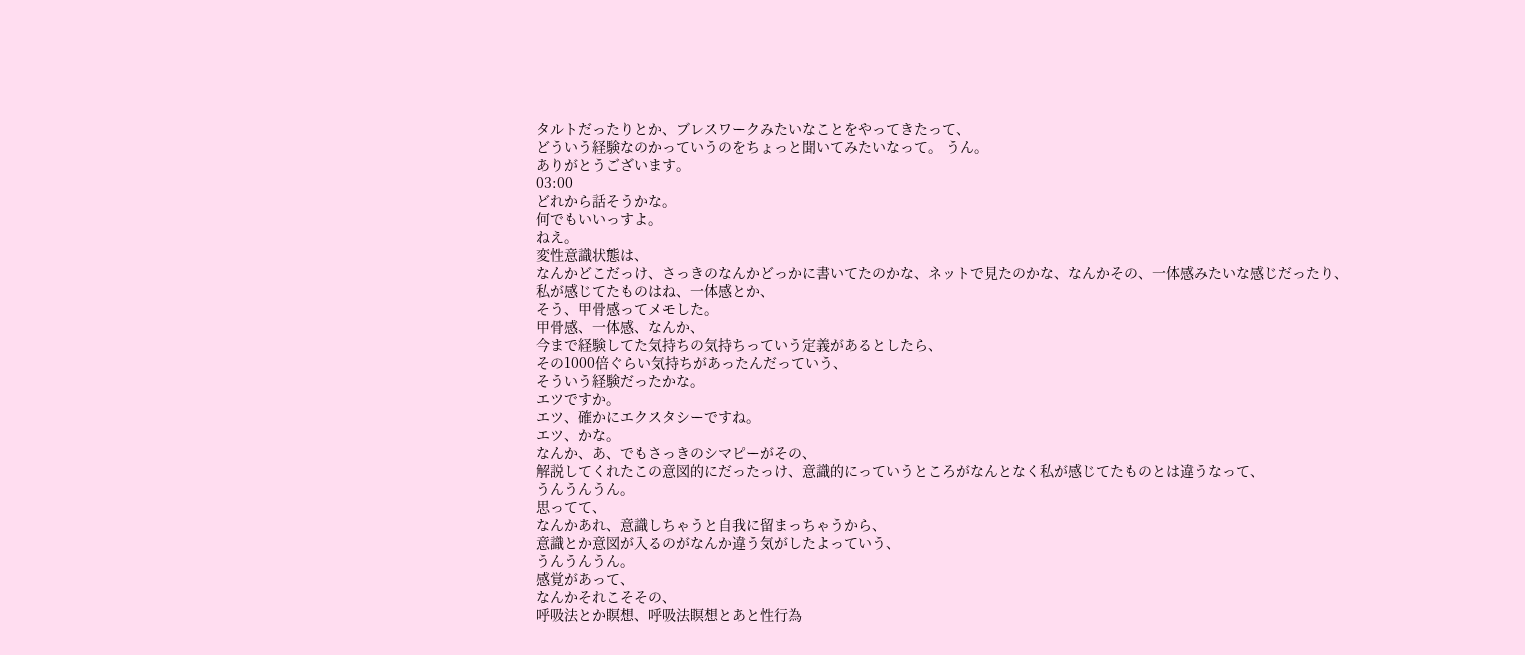タルトだったりとか、ブレスワークみたいなことをやってきたって、
どういう経験なのかっていうのをちょっと聞いてみたいなって。 うん。
ありがとうございます。
03:00
どれから話そうかな。
何でもいいっすよ。
ねえ。
変性意識状態は、
なんかどこだっけ、さっきのなんかどっかに書いてたのかな、ネットで見たのかな、なんかその、一体感みたいな感じだったり、
私が感じてたものはね、一体感とか、
そう、甲骨感ってメモした。
甲骨感、一体感、なんか、
今まで経験してた気持ちの気持ちっていう定義があるとしたら、
その1000倍ぐらい気持ちがあったんだっていう、
そういう経験だったかな。
エツですか。
エツ、確かにエクスタシーですね。
エツ、かな。
なんか、あ、でもさっきのシマピーがその、
解説してくれたこの意図的にだったっけ、意識的にっていうところがなんとなく私が感じてたものとは違うなって、
うんうんうん。
思ってて、
なんかあれ、意識しちゃうと自我に留まっちゃうから、
意識とか意図が入るのがなんか違う気がしたよっていう、
うんうんうん。
感覚があって、
なんかそれこそその、
呼吸法とか瞑想、呼吸法瞑想とあと性行為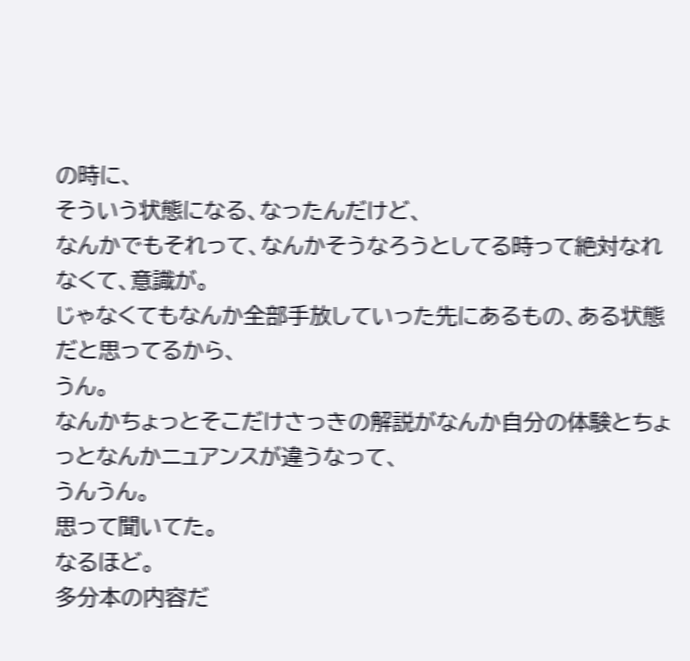の時に、
そういう状態になる、なったんだけど、
なんかでもそれって、なんかそうなろうとしてる時って絶対なれなくて、意識が。
じゃなくてもなんか全部手放していった先にあるもの、ある状態だと思ってるから、
うん。
なんかちょっとそこだけさっきの解説がなんか自分の体験とちょっとなんかニュアンスが違うなって、
うんうん。
思って聞いてた。
なるほど。
多分本の内容だ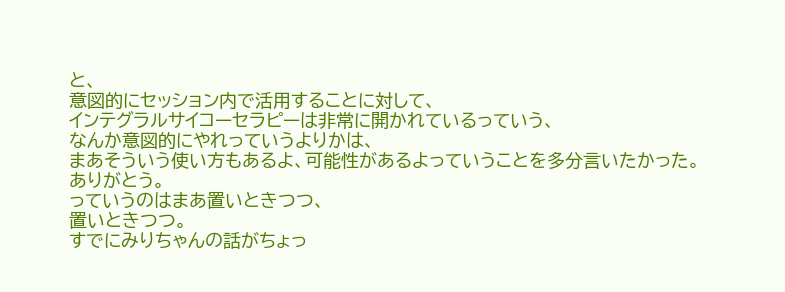と、
意図的にセッション内で活用することに対して、
インテグラルサイコーセラピーは非常に開かれているっていう、
なんか意図的にやれっていうよりかは、
まあそういう使い方もあるよ、可能性があるよっていうことを多分言いたかった。
ありがとう。
っていうのはまあ置いときつつ、
置いときつつ。
すでにみりちゃんの話がちょっ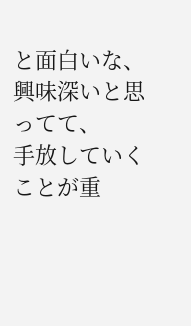と面白いな、興味深いと思ってて、
手放していくことが重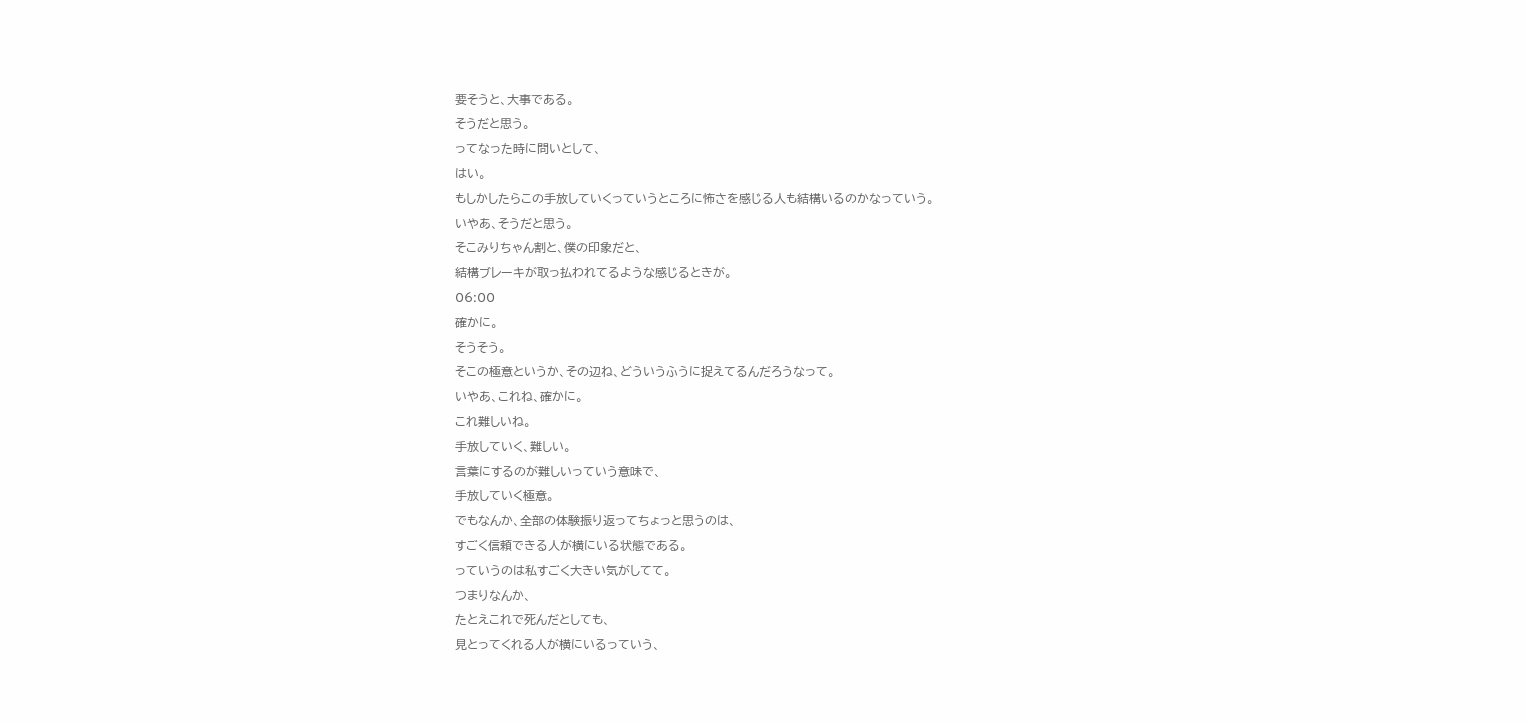要そうと、大事である。
そうだと思う。
ってなった時に問いとして、
はい。
もしかしたらこの手放していくっていうところに怖さを感じる人も結構いるのかなっていう。
いやあ、そうだと思う。
そこみりちゃん割と、僕の印象だと、
結構ブレーキが取っ払われてるような感じるときが。
06:00
確かに。
そうそう。
そこの極意というか、その辺ね、どういうふうに捉えてるんだろうなって。
いやあ、これね、確かに。
これ難しいね。
手放していく、難しい。
言葉にするのが難しいっていう意味で、
手放していく極意。
でもなんか、全部の体験振り返ってちょっと思うのは、
すごく信頼できる人が横にいる状態である。
っていうのは私すごく大きい気がしてて。
つまりなんか、
たとえこれで死んだとしても、
見とってくれる人が横にいるっていう、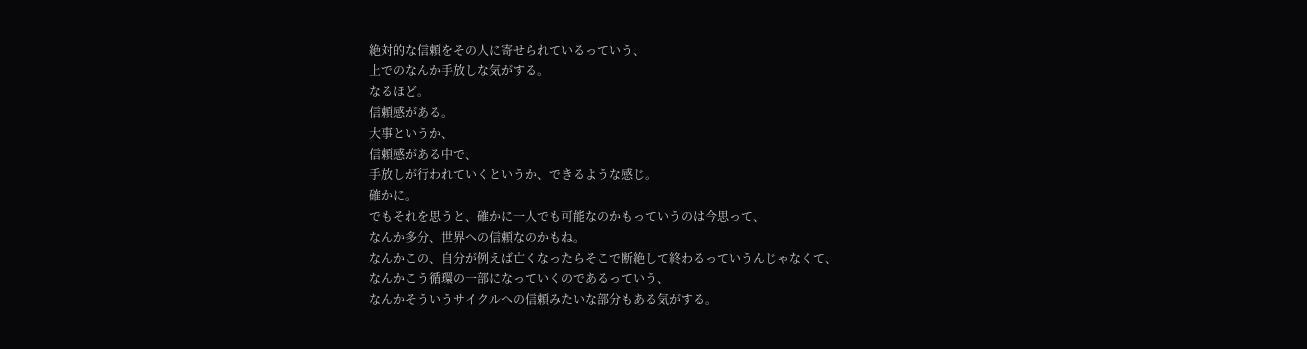絶対的な信頼をその人に寄せられているっていう、
上でのなんか手放しな気がする。
なるほど。
信頼感がある。
大事というか、
信頼感がある中で、
手放しが行われていくというか、できるような感じ。
確かに。
でもそれを思うと、確かに一人でも可能なのかもっていうのは今思って、
なんか多分、世界への信頼なのかもね。
なんかこの、自分が例えば亡くなったらそこで断絶して終わるっていうんじゃなくて、
なんかこう循環の一部になっていくのであるっていう、
なんかそういうサイクルへの信頼みたいな部分もある気がする。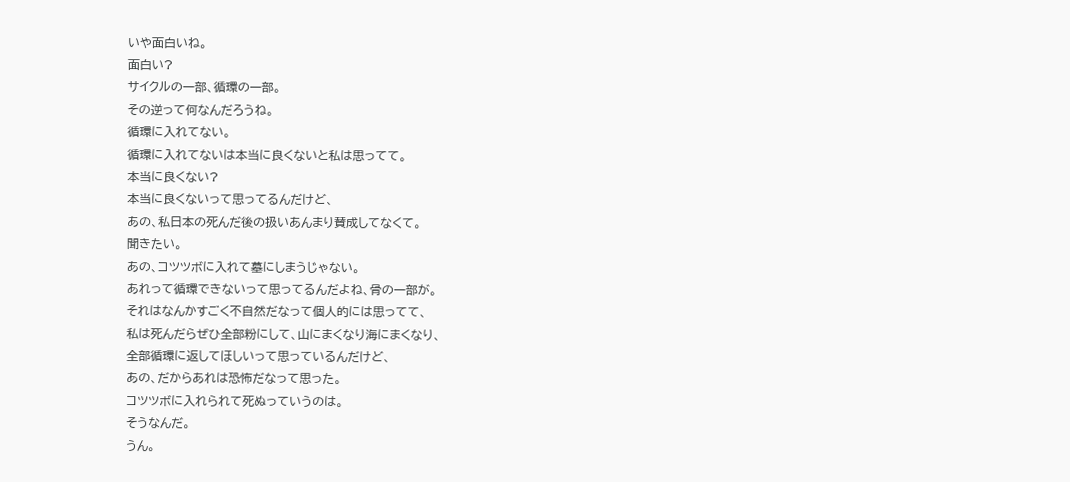いや面白いね。
面白い?
サイクルの一部、循環の一部。
その逆って何なんだろうね。
循環に入れてない。
循環に入れてないは本当に良くないと私は思ってて。
本当に良くない?
本当に良くないって思ってるんだけど、
あの、私日本の死んだ後の扱いあんまり賛成してなくて。
聞きたい。
あの、コツツボに入れて墓にしまうじゃない。
あれって循環できないって思ってるんだよね、骨の一部が。
それはなんかすごく不自然だなって個人的には思ってて、
私は死んだらぜひ全部粉にして、山にまくなり海にまくなり、
全部循環に返してほしいって思っているんだけど、
あの、だからあれは恐怖だなって思った。
コツツボに入れられて死ぬっていうのは。
そうなんだ。
うん。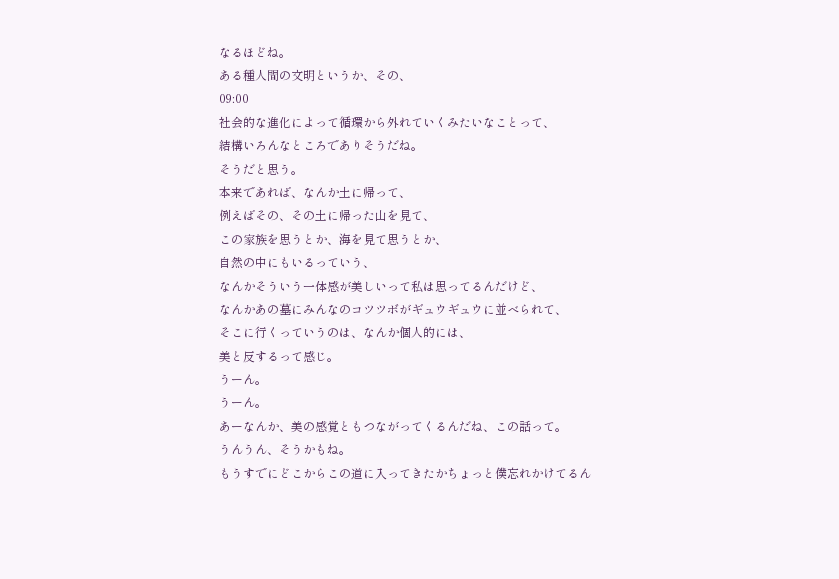なるほどね。
ある種人間の文明というか、その、
09:00
社会的な進化によって循環から外れていくみたいなことって、
結構いろんなところでありそうだね。
そうだと思う。
本来であれば、なんか土に帰って、
例えばその、その土に帰った山を見て、
この家族を思うとか、海を見て思うとか、
自然の中にもいるっていう、
なんかそういう一体感が美しいって私は思ってるんだけど、
なんかあの墓にみんなのコツツボがギュウギュウに並べられて、
そこに行くっていうのは、なんか個人的には、
美と反するって感じ。
うーん。
うーん。
あーなんか、美の感覚ともつながってくるんだね、この話って。
うんうん、そうかもね。
もうすでにどこからこの道に入ってきたかちょっと僕忘れかけてるん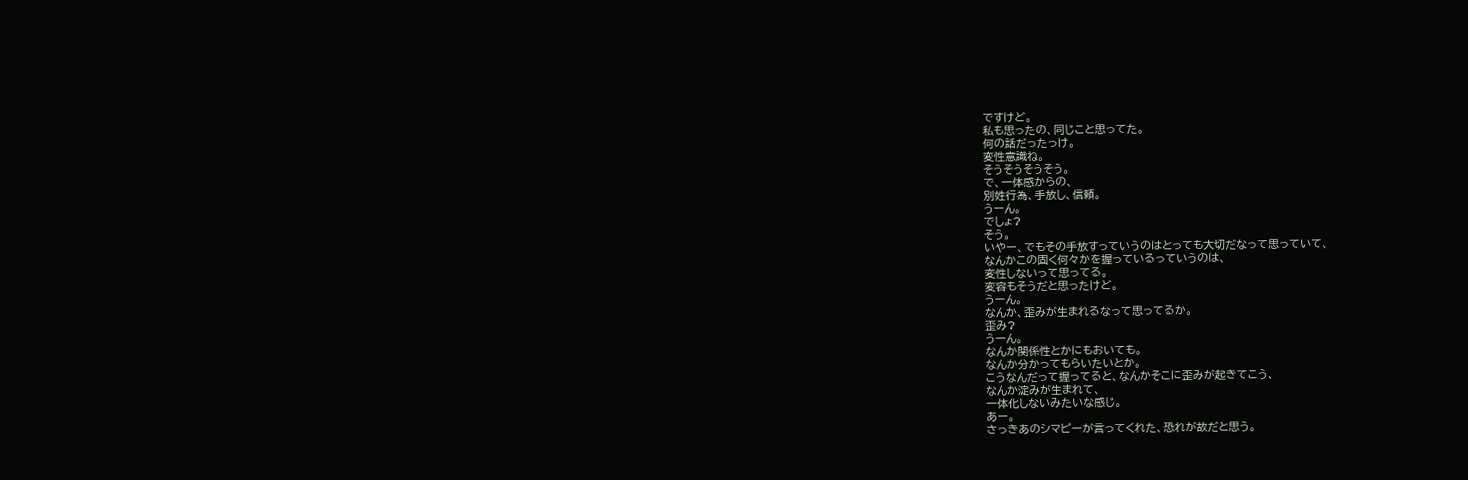ですけど。
私も思ったの、同じこと思ってた。
何の話だったっけ。
変性意識ね。
そうそうそうそう。
で、一体感からの、
別姓行為、手放し、信頼。
うーん。
でしょ?
そう。
いやー、でもその手放すっていうのはとっても大切だなって思っていて、
なんかこの固く何々かを握っているっていうのは、
変性しないって思ってる。
変容もそうだと思ったけど。
うーん。
なんか、歪みが生まれるなって思ってるか。
歪み?
うーん。
なんか関係性とかにもおいても。
なんか分かってもらいたいとか。
こうなんだって握ってると、なんかそこに歪みが起きてこう、
なんか淀みが生まれて、
一体化しないみたいな感じ。
あー。
さっきあのシマピーが言ってくれた、恐れが故だと思う。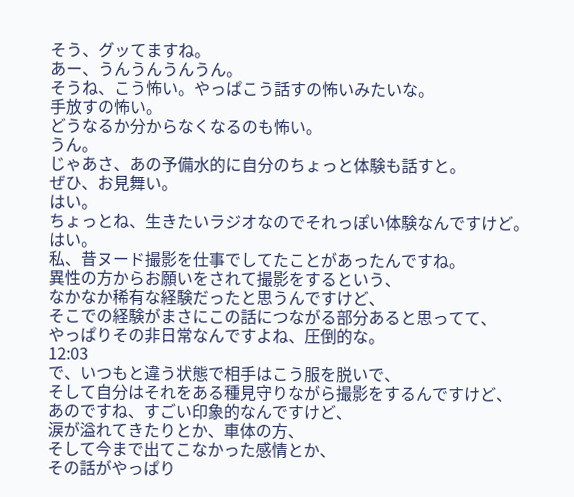そう、グッてますね。
あー、うんうんうんうん。
そうね、こう怖い。やっぱこう話すの怖いみたいな。
手放すの怖い。
どうなるか分からなくなるのも怖い。
うん。
じゃあさ、あの予備水的に自分のちょっと体験も話すと。
ぜひ、お見舞い。
はい。
ちょっとね、生きたいラジオなのでそれっぽい体験なんですけど。
はい。
私、昔ヌード撮影を仕事でしてたことがあったんですね。
異性の方からお願いをされて撮影をするという、
なかなか稀有な経験だったと思うんですけど、
そこでの経験がまさにこの話につながる部分あると思ってて、
やっぱりその非日常なんですよね、圧倒的な。
12:03
で、いつもと違う状態で相手はこう服を脱いで、
そして自分はそれをある種見守りながら撮影をするんですけど、
あのですね、すごい印象的なんですけど、
涙が溢れてきたりとか、車体の方、
そして今まで出てこなかった感情とか、
その話がやっぱり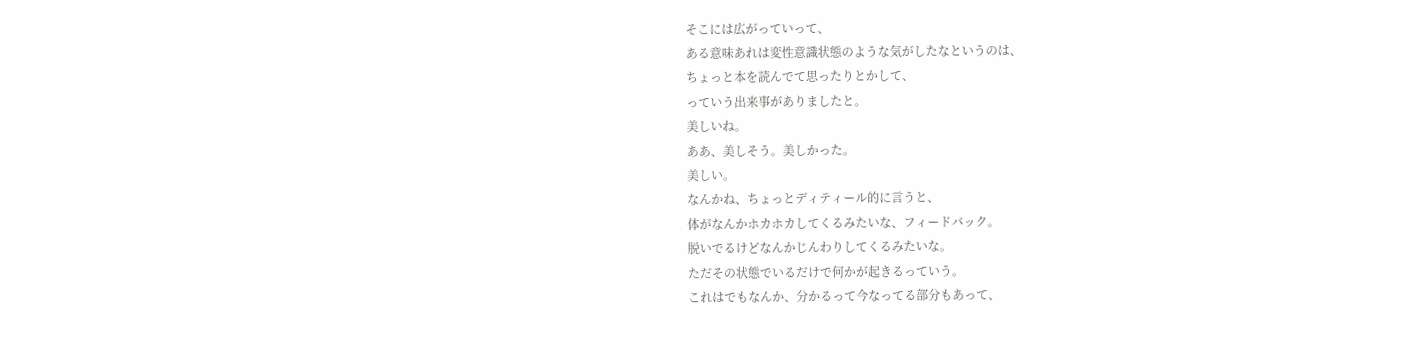そこには広がっていって、
ある意味あれは変性意識状態のような気がしたなというのは、
ちょっと本を読んでて思ったりとかして、
っていう出来事がありましたと。
美しいね。
ああ、美しそう。美しかった。
美しい。
なんかね、ちょっとディティール的に言うと、
体がなんかホカホカしてくるみたいな、フィードバック。
脱いでるけどなんかじんわりしてくるみたいな。
ただその状態でいるだけで何かが起きるっていう。
これはでもなんか、分かるって今なってる部分もあって、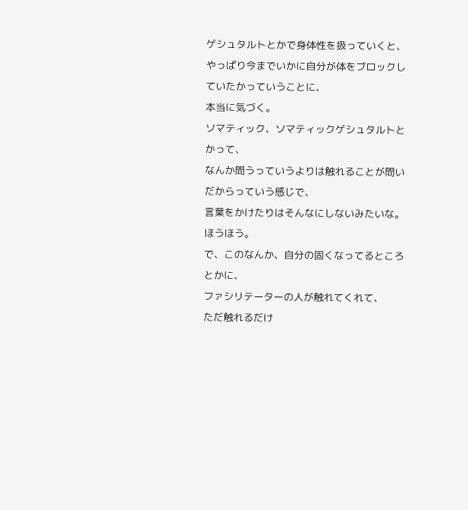ゲシュタルトとかで身体性を扱っていくと、
やっぱり今までいかに自分が体をブロックしていたかっていうことに、
本当に気づく。
ソマティック、ソマティックゲシュタルトとかって、
なんか問うっていうよりは触れることが問いだからっていう感じで、
言葉をかけたりはそんなにしないみたいな。
ほうほう。
で、このなんか、自分の固くなってるところとかに、
ファシリテーターの人が触れてくれて、
ただ触れるだけ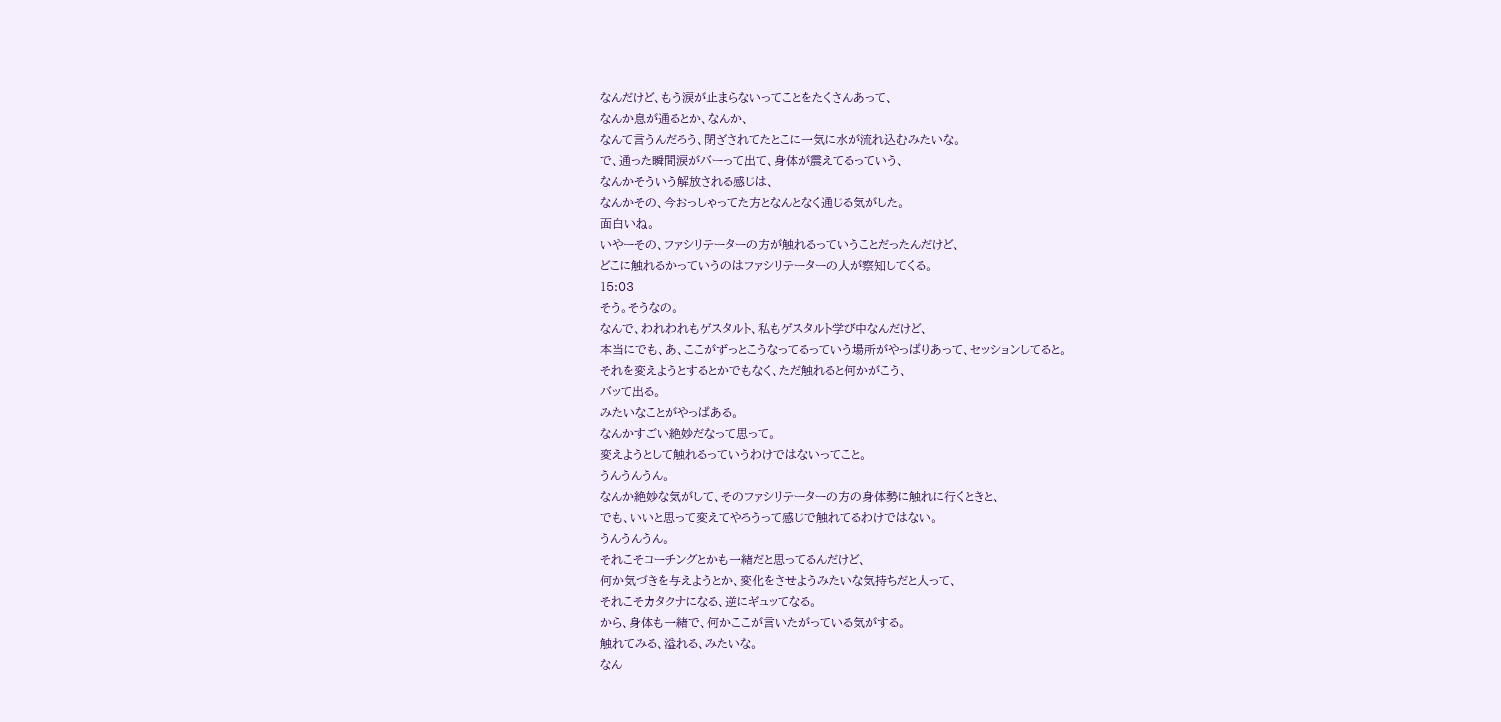なんだけど、もう涙が止まらないってことをたくさんあって、
なんか息が通るとか、なんか、
なんて言うんだろう、閉ざされてたとこに一気に水が流れ込むみたいな。
で、通った瞬間涙がバーって出て、身体が震えてるっていう、
なんかそういう解放される感じは、
なんかその、今おっしゃってた方となんとなく通じる気がした。
面白いね。
いやーその、ファシリテーターの方が触れるっていうことだったんだけど、
どこに触れるかっていうのはファシリテーターの人が察知してくる。
15:03
そう。そうなの。
なんで、われわれもゲスタルト、私もゲスタルト学び中なんだけど、
本当にでも、あ、ここがずっとこうなってるっていう場所がやっぱりあって、セッションしてると。
それを変えようとするとかでもなく、ただ触れると何かがこう、
バッて出る。
みたいなことがやっぱある。
なんかすごい絶妙だなって思って。
変えようとして触れるっていうわけではないってこと。
うんうんうん。
なんか絶妙な気がして、そのファシリテーターの方の身体勢に触れに行くときと、
でも、いいと思って変えてやろうって感じで触れてるわけではない。
うんうんうん。
それこそコーチングとかも一緒だと思ってるんだけど、
何か気づきを与えようとか、変化をさせようみたいな気持ちだと人って、
それこそカタクナになる、逆にギュッてなる。
から、身体も一緒で、何かここが言いたがっている気がする。
触れてみる、溢れる、みたいな。
なん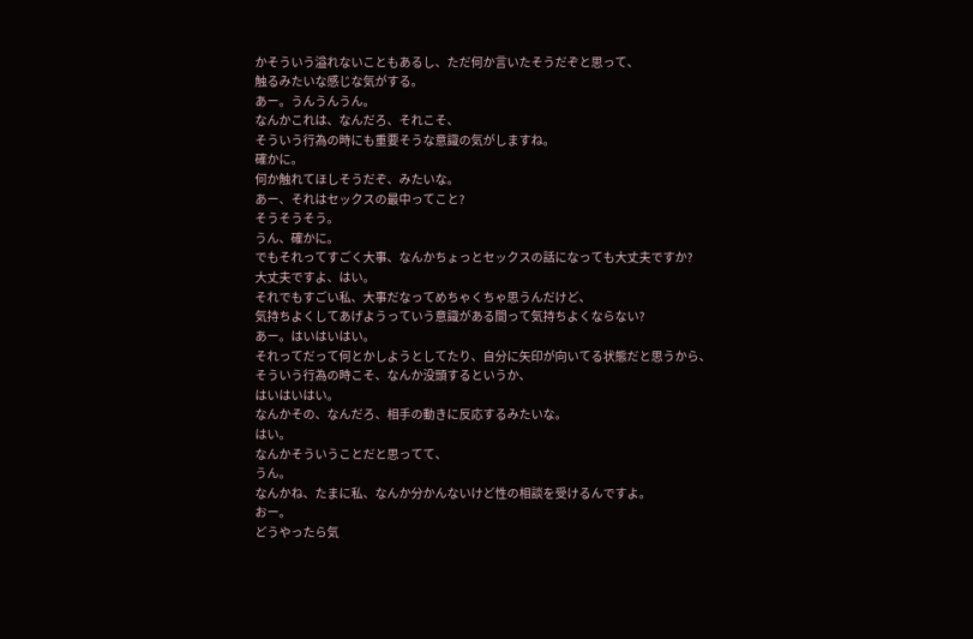かそういう溢れないこともあるし、ただ何か言いたそうだぞと思って、
触るみたいな感じな気がする。
あー。うんうんうん。
なんかこれは、なんだろ、それこそ、
そういう行為の時にも重要そうな意識の気がしますね。
確かに。
何か触れてほしそうだぞ、みたいな。
あー、それはセックスの最中ってこと?
そうそうそう。
うん、確かに。
でもそれってすごく大事、なんかちょっとセックスの話になっても大丈夫ですか?
大丈夫ですよ、はい。
それでもすごい私、大事だなってめちゃくちゃ思うんだけど、
気持ちよくしてあげようっていう意識がある間って気持ちよくならない?
あー。はいはいはい。
それってだって何とかしようとしてたり、自分に矢印が向いてる状態だと思うから、
そういう行為の時こそ、なんか没頭するというか、
はいはいはい。
なんかその、なんだろ、相手の動きに反応するみたいな。
はい。
なんかそういうことだと思ってて、
うん。
なんかね、たまに私、なんか分かんないけど性の相談を受けるんですよ。
おー。
どうやったら気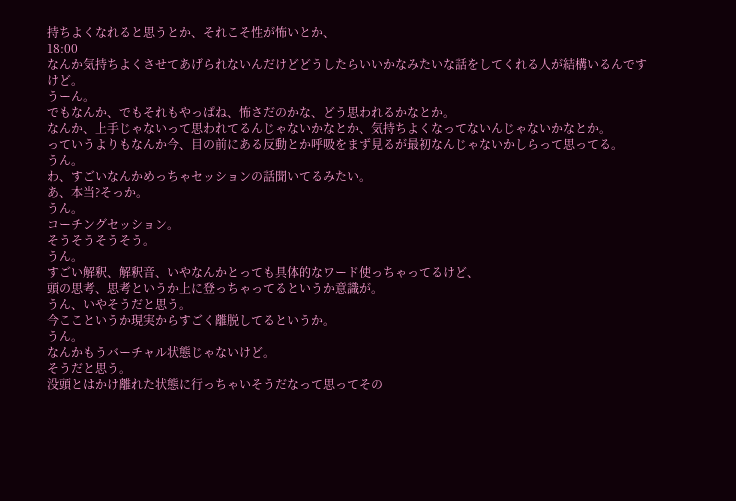持ちよくなれると思うとか、それこそ性が怖いとか、
18:00
なんか気持ちよくさせてあげられないんだけどどうしたらいいかなみたいな話をしてくれる人が結構いるんですけど。
うーん。
でもなんか、でもそれもやっぱね、怖さだのかな、どう思われるかなとか。
なんか、上手じゃないって思われてるんじゃないかなとか、気持ちよくなってないんじゃないかなとか。
っていうよりもなんか今、目の前にある反動とか呼吸をまず見るが最初なんじゃないかしらって思ってる。
うん。
わ、すごいなんかめっちゃセッションの話聞いてるみたい。
あ、本当?そっか。
うん。
コーチングセッション。
そうそうそうそう。
うん。
すごい解釈、解釈音、いやなんかとっても具体的なワード使っちゃってるけど、
頭の思考、思考というか上に登っちゃってるというか意識が。
うん、いやそうだと思う。
今ここというか現実からすごく離脱してるというか。
うん。
なんかもうバーチャル状態じゃないけど。
そうだと思う。
没頭とはかけ離れた状態に行っちゃいそうだなって思ってその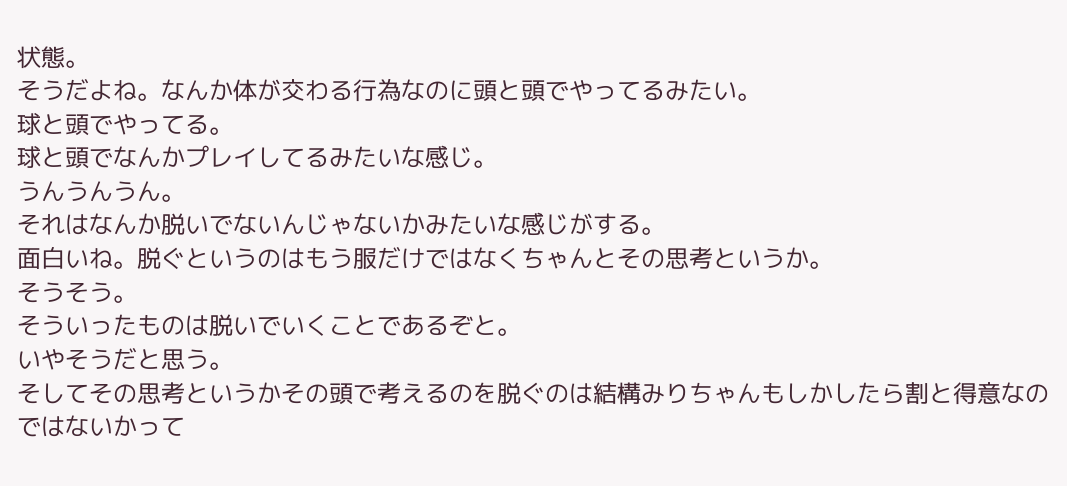状態。
そうだよね。なんか体が交わる行為なのに頭と頭でやってるみたい。
球と頭でやってる。
球と頭でなんかプレイしてるみたいな感じ。
うんうんうん。
それはなんか脱いでないんじゃないかみたいな感じがする。
面白いね。脱ぐというのはもう服だけではなくちゃんとその思考というか。
そうそう。
そういったものは脱いでいくことであるぞと。
いやそうだと思う。
そしてその思考というかその頭で考えるのを脱ぐのは結構みりちゃんもしかしたら割と得意なのではないかって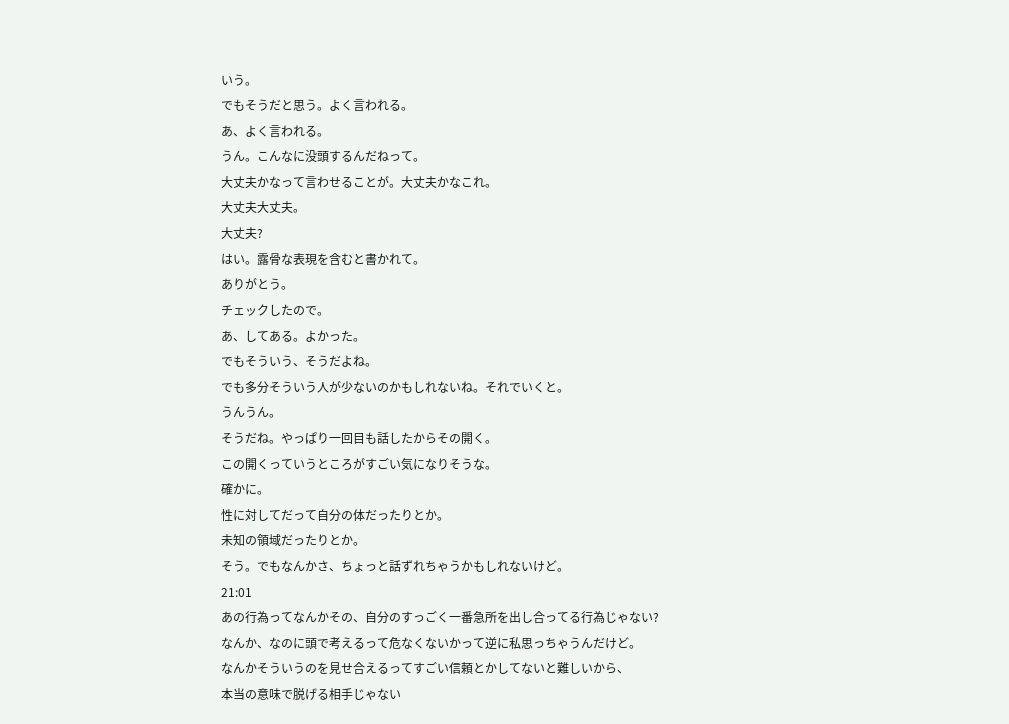いう。
でもそうだと思う。よく言われる。
あ、よく言われる。
うん。こんなに没頭するんだねって。
大丈夫かなって言わせることが。大丈夫かなこれ。
大丈夫大丈夫。
大丈夫?
はい。露骨な表現を含むと書かれて。
ありがとう。
チェックしたので。
あ、してある。よかった。
でもそういう、そうだよね。
でも多分そういう人が少ないのかもしれないね。それでいくと。
うんうん。
そうだね。やっぱり一回目も話したからその開く。
この開くっていうところがすごい気になりそうな。
確かに。
性に対してだって自分の体だったりとか。
未知の領域だったりとか。
そう。でもなんかさ、ちょっと話ずれちゃうかもしれないけど。
21:01
あの行為ってなんかその、自分のすっごく一番急所を出し合ってる行為じゃない?
なんか、なのに頭で考えるって危なくないかって逆に私思っちゃうんだけど。
なんかそういうのを見せ合えるってすごい信頼とかしてないと難しいから、
本当の意味で脱げる相手じゃない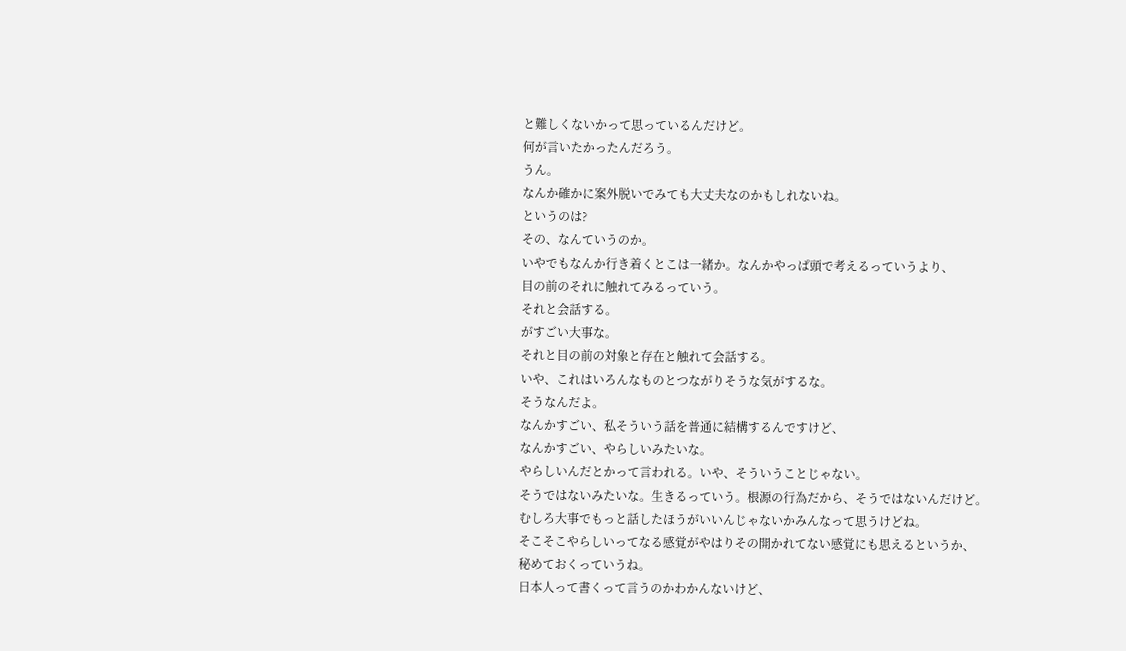と難しくないかって思っているんだけど。
何が言いたかったんだろう。
うん。
なんか確かに案外脱いでみても大丈夫なのかもしれないね。
というのは?
その、なんていうのか。
いやでもなんか行き着くとこは一緒か。なんかやっぱ頭で考えるっていうより、
目の前のそれに触れてみるっていう。
それと会話する。
がすごい大事な。
それと目の前の対象と存在と触れて会話する。
いや、これはいろんなものとつながりそうな気がするな。
そうなんだよ。
なんかすごい、私そういう話を普通に結構するんですけど、
なんかすごい、やらしいみたいな。
やらしいんだとかって言われる。いや、そういうことじゃない。
そうではないみたいな。生きるっていう。根源の行為だから、そうではないんだけど。
むしろ大事でもっと話したほうがいいんじゃないかみんなって思うけどね。
そこそこやらしいってなる感覚がやはりその開かれてない感覚にも思えるというか、
秘めておくっていうね。
日本人って書くって言うのかわかんないけど、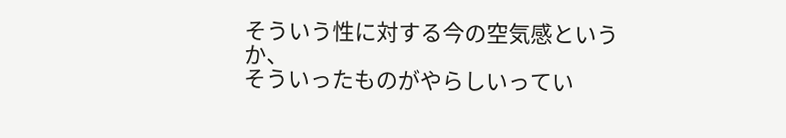そういう性に対する今の空気感というか、
そういったものがやらしいってい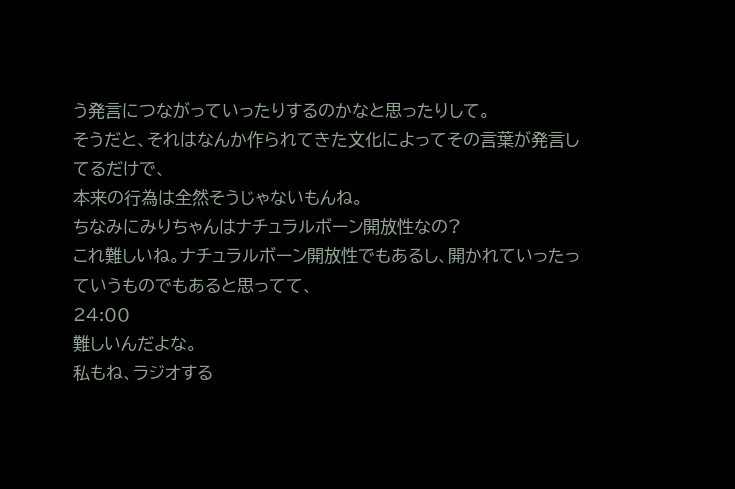う発言につながっていったりするのかなと思ったりして。
そうだと、それはなんか作られてきた文化によってその言葉が発言してるだけで、
本来の行為は全然そうじゃないもんね。
ちなみにみりちゃんはナチュラルボーン開放性なの?
これ難しいね。ナチュラルボーン開放性でもあるし、開かれていったっていうものでもあると思ってて、
24:00
難しいんだよな。
私もね、ラジオする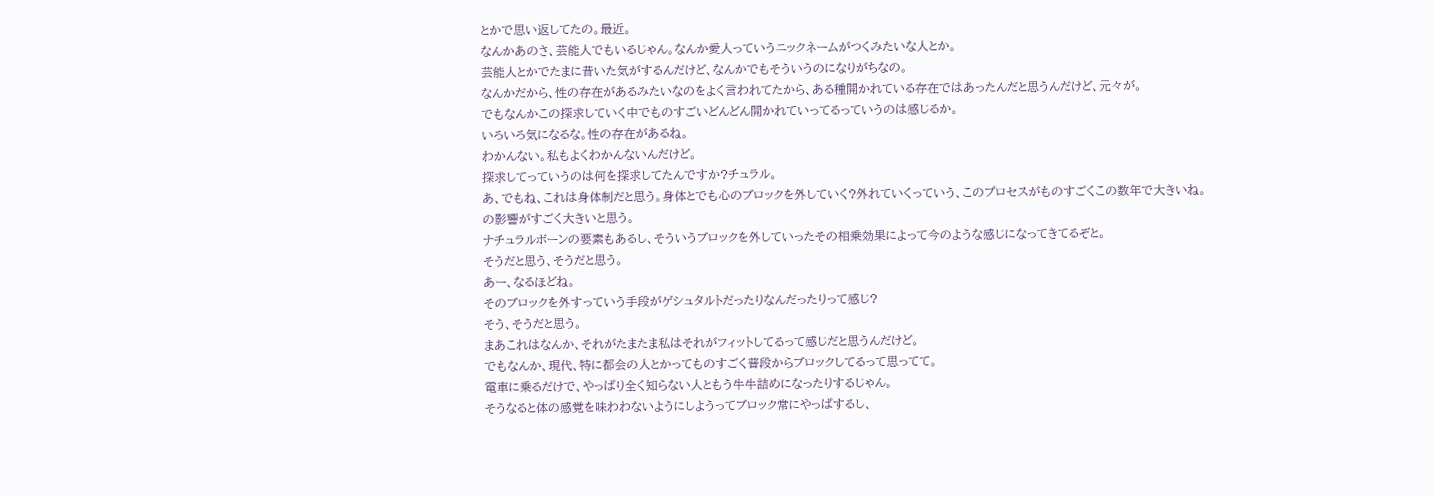とかで思い返してたの。最近。
なんかあのさ、芸能人でもいるじゃん。なんか愛人っていうニックネームがつくみたいな人とか。
芸能人とかでたまに昔いた気がするんだけど、なんかでもそういうのになりがちなの。
なんかだから、性の存在があるみたいなのをよく言われてたから、ある種開かれている存在ではあったんだと思うんだけど、元々が。
でもなんかこの探求していく中でものすごいどんどん開かれていってるっていうのは感じるか。
いろいろ気になるな。性の存在があるね。
わかんない。私もよくわかんないんだけど。
探求してっていうのは何を探求してたんですか?チュラル。
あ、でもね、これは身体制だと思う。身体とでも心のブロックを外していく?外れていくっていう、このプロセスがものすごくこの数年で大きいね。
の影響がすごく大きいと思う。
ナチュラルボーンの要素もあるし、そういうブロックを外していったその相乗効果によって今のような感じになってきてるぞと。
そうだと思う、そうだと思う。
あー、なるほどね。
そのブロックを外すっていう手段がゲシュタルトだったりなんだったりって感じ?
そう、そうだと思う。
まあこれはなんか、それがたまたま私はそれがフィットしてるって感じだと思うんだけど。
でもなんか、現代、特に都会の人とかってものすごく普段からブロックしてるって思ってて。
電車に乗るだけで、やっぱり全く知らない人ともう牛牛詰めになったりするじゃん。
そうなると体の感覚を味わわないようにしようってブロック常にやっぱするし、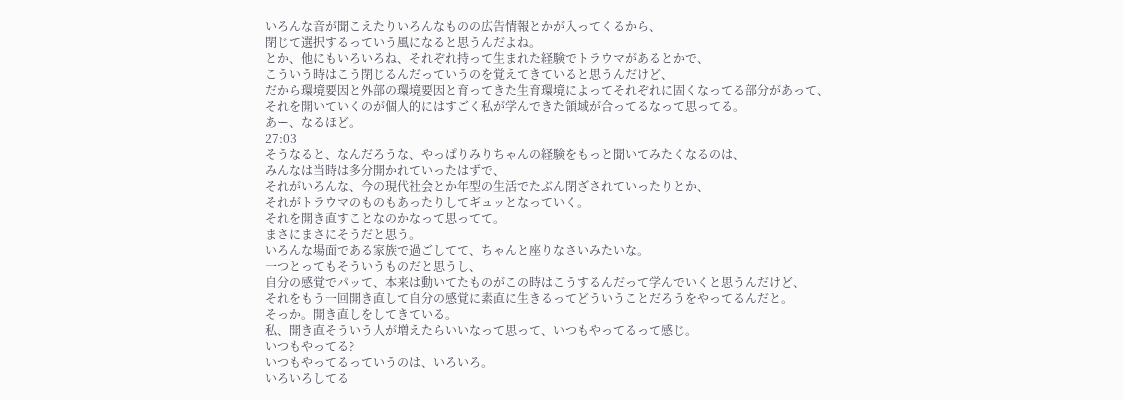いろんな音が聞こえたりいろんなものの広告情報とかが入ってくるから、
閉じて選択するっていう風になると思うんだよね。
とか、他にもいろいろね、それぞれ持って生まれた経験でトラウマがあるとかで、
こういう時はこう閉じるんだっていうのを覚えてきていると思うんだけど、
だから環境要因と外部の環境要因と育ってきた生育環境によってそれぞれに固くなってる部分があって、
それを開いていくのが個人的にはすごく私が学んできた領域が合ってるなって思ってる。
あー、なるほど。
27:03
そうなると、なんだろうな、やっぱりみりちゃんの経験をもっと聞いてみたくなるのは、
みんなは当時は多分開かれていったはずで、
それがいろんな、今の現代社会とか年型の生活でたぶん閉ざされていったりとか、
それがトラウマのものもあったりしてギュッとなっていく。
それを開き直すことなのかなって思ってて。
まさにまさにそうだと思う。
いろんな場面である家族で過ごしてて、ちゃんと座りなさいみたいな。
一つとってもそういうものだと思うし、
自分の感覚でパッて、本来は動いてたものがこの時はこうするんだって学んでいくと思うんだけど、
それをもう一回開き直して自分の感覚に素直に生きるってどういうことだろうをやってるんだと。
そっか。開き直しをしてきている。
私、開き直そういう人が増えたらいいなって思って、いつもやってるって感じ。
いつもやってる?
いつもやってるっていうのは、いろいろ。
いろいろしてる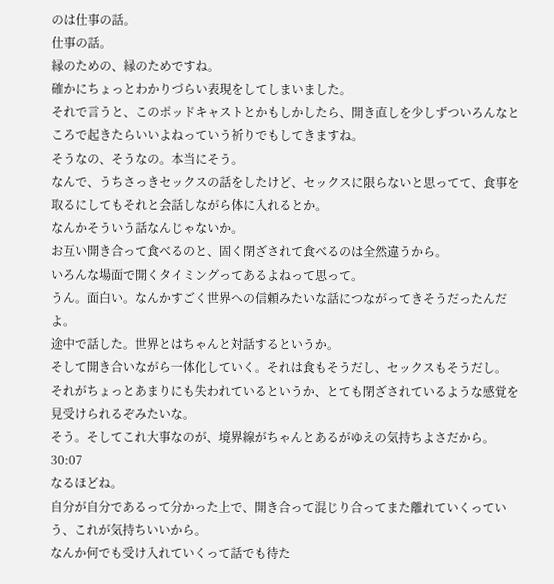のは仕事の話。
仕事の話。
縁のための、縁のためですね。
確かにちょっとわかりづらい表現をしてしまいました。
それで言うと、このポッドキャストとかもしかしたら、開き直しを少しずついろんなところで起きたらいいよねっていう祈りでもしてきますね。
そうなの、そうなの。本当にそう。
なんで、うちさっきセックスの話をしたけど、セックスに限らないと思ってて、食事を取るにしてもそれと会話しながら体に入れるとか。
なんかそういう話なんじゃないか。
お互い開き合って食べるのと、固く閉ざされて食べるのは全然違うから。
いろんな場面で開くタイミングってあるよねって思って。
うん。面白い。なんかすごく世界への信頼みたいな話につながってきそうだったんだよ。
途中で話した。世界とはちゃんと対話するというか。
そして開き合いながら一体化していく。それは食もそうだし、セックスもそうだし。
それがちょっとあまりにも失われているというか、とても閉ざされているような感覚を見受けられるぞみたいな。
そう。そしてこれ大事なのが、境界線がちゃんとあるがゆえの気持ちよさだから。
30:07
なるほどね。
自分が自分であるって分かった上で、開き合って混じり合ってまた離れていくっていう、これが気持ちいいから。
なんか何でも受け入れていくって話でも待た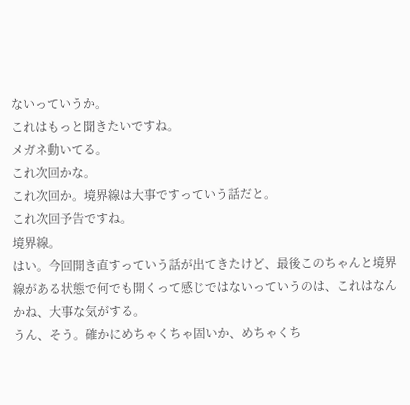ないっていうか。
これはもっと聞きたいですね。
メガネ動いてる。
これ次回かな。
これ次回か。境界線は大事ですっていう話だと。
これ次回予告ですね。
境界線。
はい。今回開き直すっていう話が出てきたけど、最後このちゃんと境界線がある状態で何でも開くって感じではないっていうのは、これはなんかね、大事な気がする。
うん、そう。確かにめちゃくちゃ固いか、めちゃくち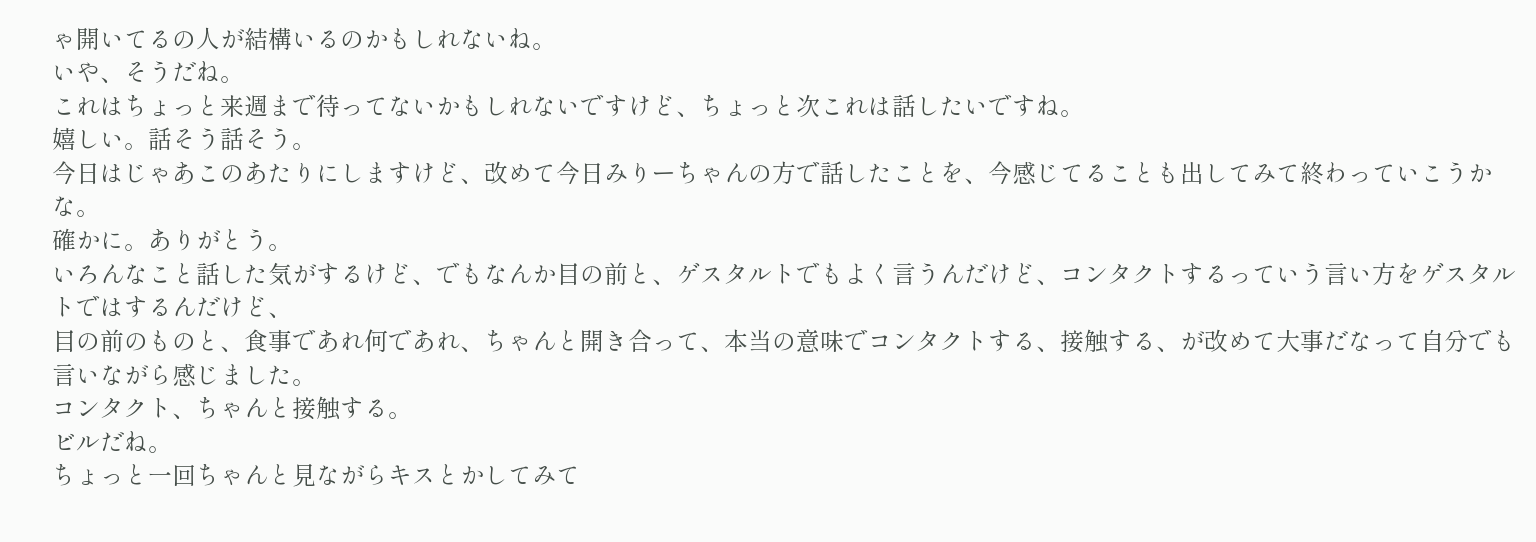ゃ開いてるの人が結構いるのかもしれないね。
いや、そうだね。
これはちょっと来週まで待ってないかもしれないですけど、ちょっと次これは話したいですね。
嬉しい。話そう話そう。
今日はじゃあこのあたりにしますけど、改めて今日みりーちゃんの方で話したことを、今感じてることも出してみて終わっていこうかな。
確かに。ありがとう。
いろんなこと話した気がするけど、でもなんか目の前と、ゲスタルトでもよく言うんだけど、コンタクトするっていう言い方をゲスタルトではするんだけど、
目の前のものと、食事であれ何であれ、ちゃんと開き合って、本当の意味でコンタクトする、接触する、が改めて大事だなって自分でも言いながら感じました。
コンタクト、ちゃんと接触する。
ビルだね。
ちょっと一回ちゃんと見ながらキスとかしてみて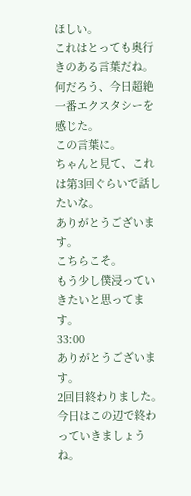ほしい。
これはとっても奥行きのある言葉だね。
何だろう、今日超絶一番エクスタシーを感じた。
この言葉に。
ちゃんと見て、これは第3回ぐらいで話したいな。
ありがとうございます。
こちらこそ。
もう少し僕浸っていきたいと思ってます。
33:00
ありがとうございます。
2回目終わりました。
今日はこの辺で終わっていきましょうね。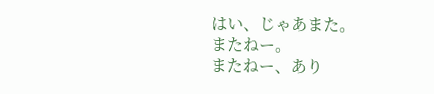はい、じゃあまた。
またねー。
またねー、あり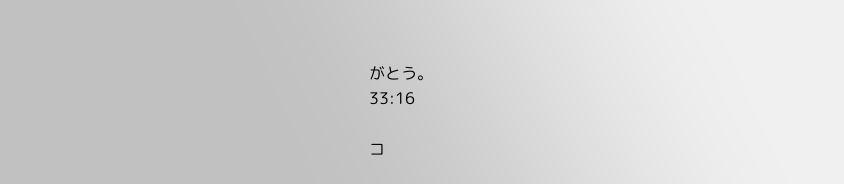がとう。
33:16

コ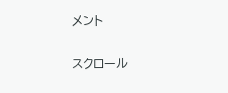メント

スクロール